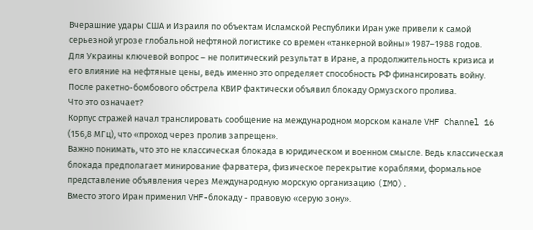Вчерашние удары США и Израиля по объектам Исламской Республики Иран уже привели к самой серьезной угрозе глобальной нефтяной логистике со времен «танкерной войны» 1987–1988 годов.
Для Украины ключевой вопрос – не политический результат в Иране, а продолжительность кризиса и его влияние на нефтяные цены, ведь именно это определяет способность РФ финансировать войну.
После ракетно-бомбового обстрела КВИР фактически объявил блокаду Ормузского пролива.
Что это означает?
Корпус стражей начал транслировать сообщение на международном морском канале VHF Channel 16 (156,8 МГц), что «проход через пролив запрещен».
Важно понимать, что это не классическая блокада в юридическом и военном смысле. Ведь классическая блокада предполагает минирование фарватера, физическое перекрытие кораблями, формальное представление объявления через Международную морскую организацию (IMO).
Вместо этого Иран применил VHF-блокаду - правовую «серую зону».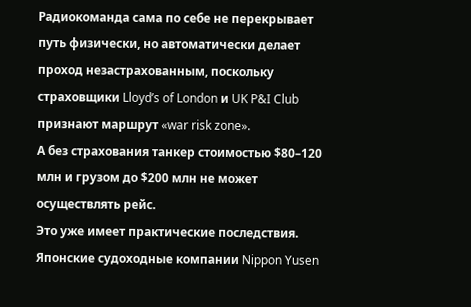Радиокоманда сама по себе не перекрывает путь физически, но автоматически делает проход незастрахованным, поскольку страховщики Lloyd’s of London и UK P&I Club признают маршрут «war risk zone».
А без страхования танкер стоимостью $80–120 млн и грузом до $200 млн не может осуществлять рейс.
Это уже имеет практические последствия.
Японские судоходные компании Nippon Yusen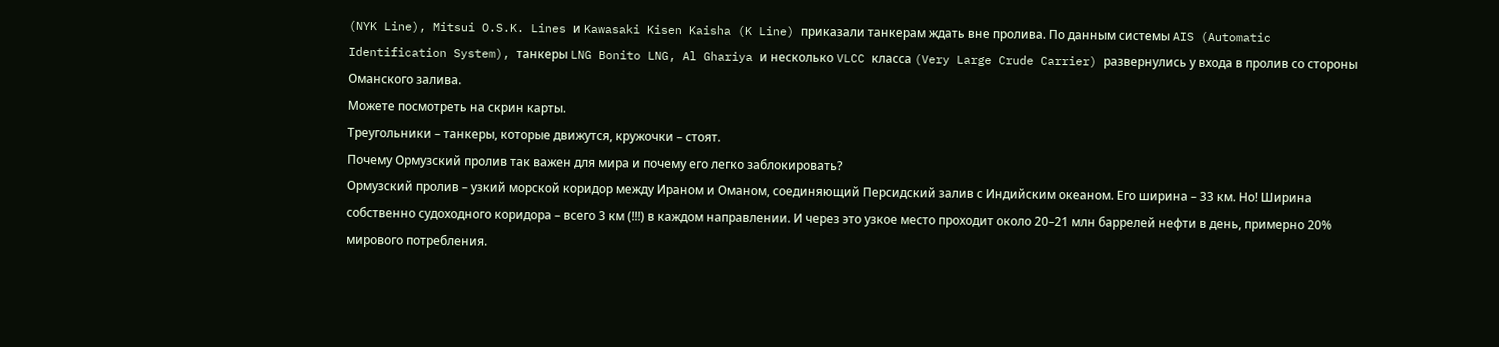(NYK Line), Mitsui O.S.K. Lines и Kawasaki Kisen Kaisha (K Line) приказали танкерам ждать вне пролива. По данным системы AIS (Automatic Identification System), танкеры LNG Bonito LNG, Al Ghariya и несколько VLCC класса (Very Large Crude Carrier) развернулись у входа в пролив со стороны Оманского залива.
Можете посмотреть на скрин карты.
Треугольники – танкеры, которые движутся, кружочки – стоят.
Почему Ормузский пролив так важен для мира и почему его легко заблокировать?
Ормузский пролив – узкий морской коридор между Ираном и Оманом, соединяющий Персидский залив с Индийским океаном. Его ширина – 33 км. Но! Ширина собственно судоходного коридора – всего 3 км (!!!) в каждом направлении. И через это узкое место проходит около 20–21 млн баррелей нефти в день, примерно 20% мирового потребления.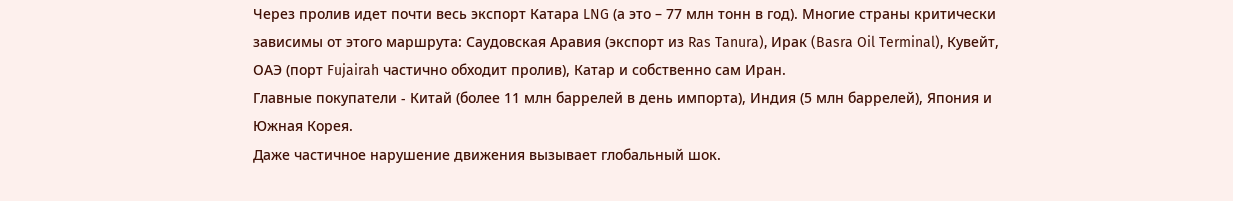Через пролив идет почти весь экспорт Катара LNG (а это – 77 млн тонн в год). Многие страны критически зависимы от этого маршрута: Саудовская Аравия (экспорт из Ras Tanura), Ирак (Basra Oil Terminal), Кувейт, ОАЭ (порт Fujairah частично обходит пролив), Катар и собственно сам Иран.
Главные покупатели - Китай (более 11 млн баррелей в день импорта), Индия (5 млн баррелей), Япония и Южная Корея.
Даже частичное нарушение движения вызывает глобальный шок.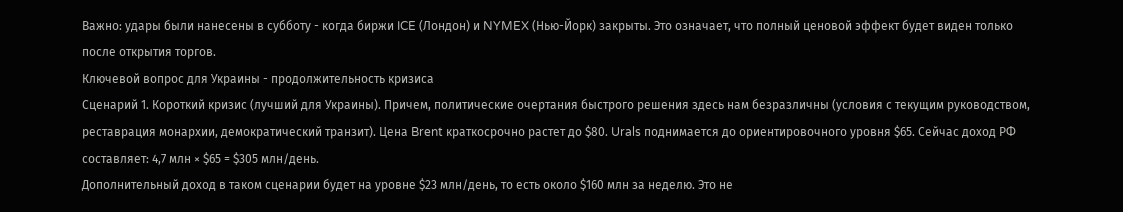Важно: удары были нанесены в субботу - когда биржи ICE (Лондон) и NYMEX (Нью-Йорк) закрыты. Это означает, что полный ценовой эффект будет виден только после открытия торгов.
Ключевой вопрос для Украины - продолжительность кризиса
Сценарий 1. Короткий кризис (лучший для Украины). Причем, политические очертания быстрого решения здесь нам безразличны (условия с текущим руководством, реставрация монархии, демократический транзит). Цена Brent краткосрочно растет до $80. Urals поднимается до ориентировочного уровня $65. Сейчас доход РФ составляет: 4,7 млн × $65 = $305 млн/день.
Дополнительный доход в таком сценарии будет на уровне $23 млн/день, то есть около $160 млн за неделю. Это не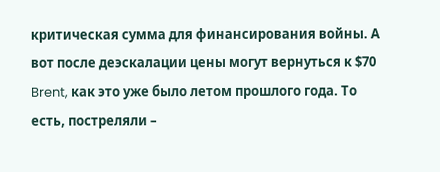критическая сумма для финансирования войны. А вот после деэскалации цены могут вернуться к $70 Brent, как это уже было летом прошлого года. То есть, постреляли –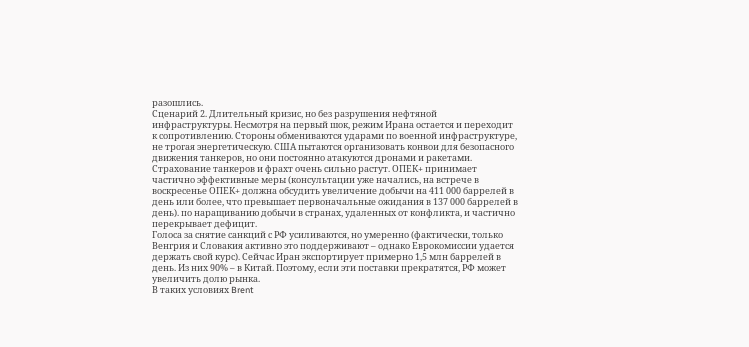разошлись.
Сценарий 2. Длительный кризис, но без разрушения нефтяной инфраструктуры. Несмотря на первый шок, режим Ирана остается и переходит к сопротивлению. Стороны обмениваются ударами по военной инфраструктуре, не трогая энергетическую. США пытаются организовать конвои для безопасного движения танкеров, но они постоянно атакуются дронами и ракетами.
Страхование танкеров и фрахт очень сильно растут. ОПЕК+ принимает частично эффективные меры (консультации уже начались, на встрече в воскресенье ОПЕК+ должна обсудить увеличение добычи на 411 000 баррелей в день или более, что превышает первоначальные ожидания в 137 000 баррелей в день). по наращиванию добычи в странах, удаленных от конфликта, и частично перекрывает дефицит.
Голоса за снятие санкций с РФ усиливаются, но умеренно (фактически, только Венгрия и Словакия активно это поддерживают – однако Еврокомиссии удается держать свой курс). Сейчас Иран экспортирует примерно 1,5 млн баррелей в день. Из них 90% – в Китай. Поэтому, если эти поставки прекратятся, РФ может увеличить долю рынка.
В таких условиях Brent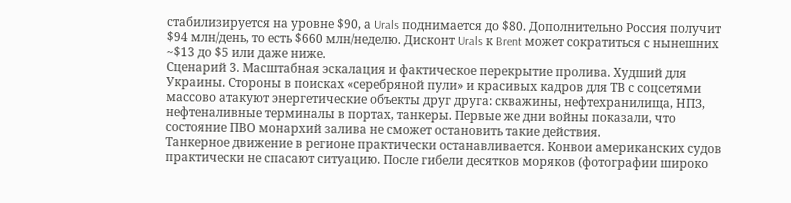стабилизируется на уровне $90, а Urals поднимается до $80. Дополнительно Россия получит $94 млн/день, то есть $660 млн/неделю. Дисконт Urals к Brent может сократиться с нынешних ~$13 до $5 или даже ниже.
Сценарий 3. Масштабная эскалация и фактическое перекрытие пролива. Худший для Украины. Стороны в поисках «серебряной пули» и красивых кадров для ТВ с соцсетями массово атакуют энергетические объекты друг друга: скважины, нефтехранилища, НПЗ, нефтеналивные терминалы в портах, танкеры. Первые же дни войны показали, что состояние ПВО монархий залива не сможет остановить такие действия.
Танкерное движение в регионе практически останавливается. Конвои американских судов практически не спасают ситуацию. После гибели десятков моряков (фотографии широко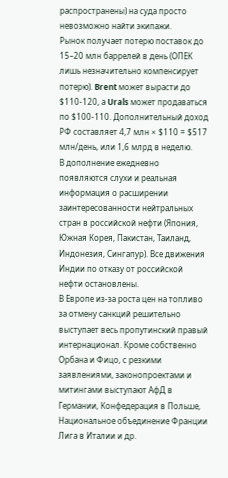распространены) на суда просто невозможно найти экипажи.
Рынок получает потерю поставок до 15–20 млн баррелей в день (ОПЕК лишь незначительно компенсирует потерю). Brent может вырасти до $110-120, а Urals может продаваться по $100-110. Дополнительный доход РФ составляет 4,7 млн × $110 = $517 млн/день, или 1,6 млрд в неделю.
В дополнение ежедневно появляются слухи и реальная информация о расширении заинтересованности нейтральных стран в российской нефти (Япония, Южная Корея, Пакистан, Таиланд, Индонезия, Сингапур). Все движения Индии по отказу от российской нефти остановлены.
В Европе из-за роста цен на топливо за отмену санкций решительно выступает весь пропутинский правый интернационал. Кроме собственно Орбана и Фицо, с резкими заявлениями, законопроектами и митингами выступают АфД в Германии, Конфедерация в Польше, Национальное объединение Франции Лига в Италии и др.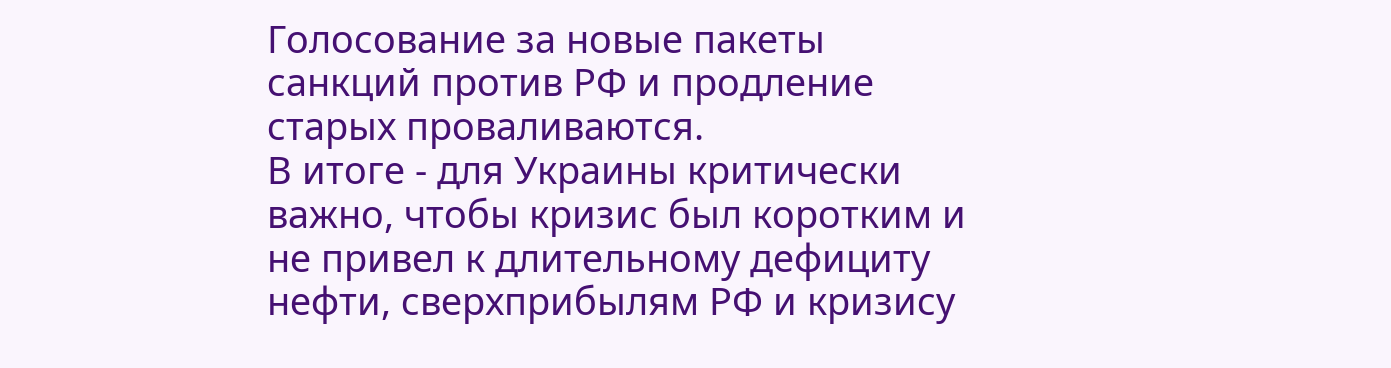Голосование за новые пакеты санкций против РФ и продление старых проваливаются.
В итоге - для Украины критически важно, чтобы кризис был коротким и не привел к длительному дефициту нефти, сверхприбылям РФ и кризису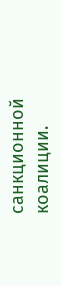санкционной коалиции.